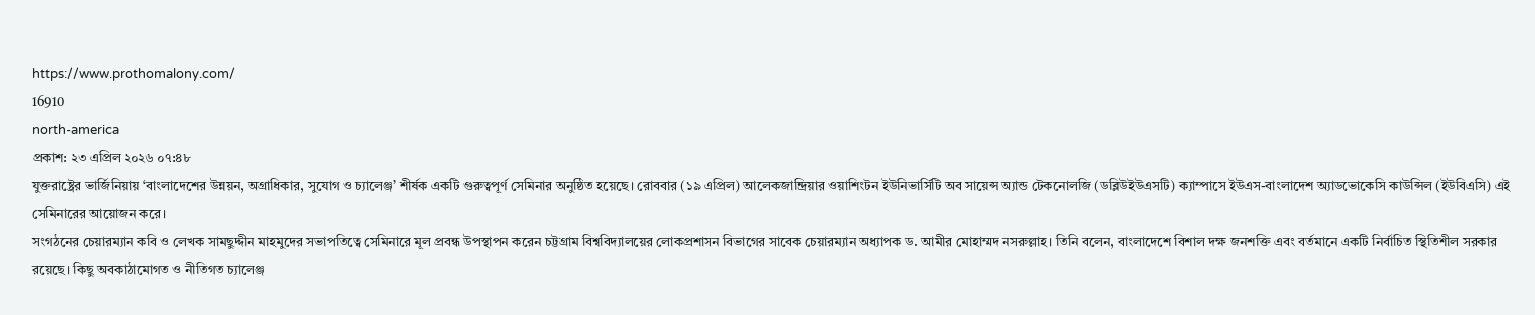https://www.prothomalony.com/
16910
north-america
প্রকাশ: ২৩ এপ্রিল ২০২৬ ০৭:৪৮
যুক্তরাষ্ট্রের ভার্জিনিয়ায় ‘বাংলাদেশের উন্নয়ন, অগ্রাধিকার, সুযোগ ও চ্যালেঞ্জ’ শীর্ষক একটি গুরুত্বপূর্ণ সেমিনার অনুষ্ঠিত হয়েছে। রোববার (১৯ এপ্রিল) আলেকজান্দ্রিয়ার ওয়াশিংটন ইউনিভার্সিটি অব সায়েন্স অ্যান্ড টেকনোলজি (ডব্লিউইউএসটি) ক্যাম্পাসে ইউএস-বাংলাদেশ অ্যাডভোকেসি কাউন্সিল (ইউবিএসি) এই সেমিনারের আয়োজন করে।
সংগঠনের চেয়ারম্যান কবি ও লেখক সামছুদ্দীন মাহমুদের সভাপতিত্বে সেমিনারে মূল প্রবন্ধ উপস্থাপন করেন চট্টগ্রাম বিশ্ববিদ্যালয়ের লোকপ্রশাসন বিভাগের সাবেক চেয়ারম্যান অধ্যাপক ড. আমীর মোহাম্মদ নসরুল্লাহ। তিনি বলেন, বাংলাদেশে বিশাল দক্ষ জনশক্তি এবং বর্তমানে একটি নির্বাচিত স্থিতিশীল সরকার রয়েছে। কিছু অবকাঠামোগত ও নীতিগত চ্যালেঞ্জ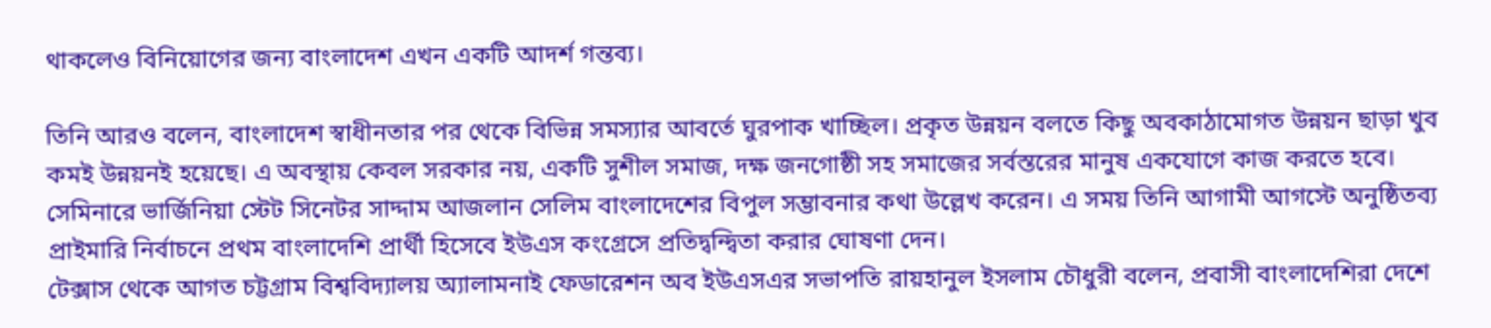থাকলেও বিনিয়োগের জন্য বাংলাদেশ এখন একটি আদর্শ গন্তব্য।

তিনি আরও বলেন, বাংলাদেশ স্বাধীনতার পর থেকে বিভিন্ন সমস্যার আবর্তে ঘুরপাক খাচ্ছিল। প্রকৃত উন্নয়ন বলতে কিছু অবকাঠামোগত উন্নয়ন ছাড়া খুব কমই উন্নয়নই হয়েছে। এ অবস্থায় কেবল সরকার নয়, একটি সুশীল সমাজ, দক্ষ জনগোষ্ঠী সহ সমাজের সর্বস্তরের মানুষ একযোগে কাজ করতে হবে।
সেমিনারে ভার্জিনিয়া স্টেট সিনেটর সাদ্দাম আজলান সেলিম বাংলাদেশের বিপুল সম্ভাবনার কথা উল্লেখ করেন। এ সময় তিনি আগামী আগস্টে অনুষ্ঠিতব্য প্রাইমারি নির্বাচনে প্রথম বাংলাদেশি প্রার্থী হিসেবে ইউএস কংগ্রেসে প্রতিদ্বন্দ্বিতা করার ঘোষণা দেন।
টেক্সাস থেকে আগত চট্টগ্রাম বিশ্ববিদ্যালয় অ্যালামনাই ফেডারেশন অব ইউএসএর সভাপতি রায়হানুল ইসলাম চৌধুরী বলেন, প্রবাসী বাংলাদেশিরা দেশে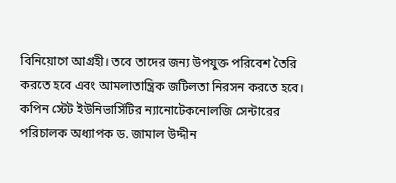বিনিয়োগে আগ্রহী। তবে তাদের জন্য উপযুক্ত পরিবেশ তৈরি করতে হবে এবং আমলাতান্ত্রিক জটিলতা নিরসন করতে হবে।
কপিন স্টেট ইউনিভার্সিটির ন্যানোটেকনোলজি সেন্টারের পরিচালক অধ্যাপক ড. জামাল উদ্দীন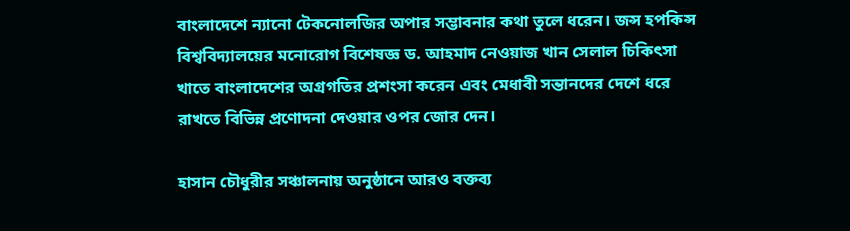বাংলাদেশে ন্যানো টেকনোলজির অপার সম্ভাবনার কথা তুলে ধরেন। জন্স হপকিন্স বিশ্ববিদ্যালয়ের মনোরোগ বিশেষজ্ঞ ড. আহমাদ নেওয়াজ খান সেলাল চিকিৎসা খাতে বাংলাদেশের অগ্রগতির প্রশংসা করেন এবং মেধাবী সন্তানদের দেশে ধরে রাখতে বিভিন্ন প্রণোদনা দেওয়ার ওপর জোর দেন।

হাসান চৌধুরীর সঞ্চালনায় অনুষ্ঠানে আরও বক্তব্য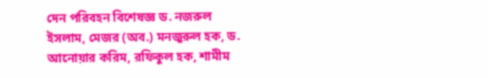দেন পরিবহন বিশেষজ্ঞ ড. নজরুল ইসলাম, মেজর (অব.) মনজুরুল হক, ড. আনোয়ার করিম, রফিকুল হক, শামীম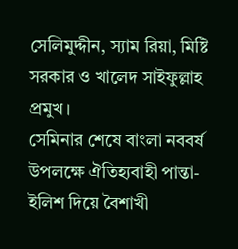সেলিমুদ্দীন, স্যাম রিয়া, মিষ্টি সরকার ও খালেদ সাইফুল্লাহ প্রমুখ।
সেমিনার শেষে বাংলা নববর্ষ উপলক্ষে ঐতিহ্যবাহী পান্তা-ইলিশ দিয়ে বৈশাখী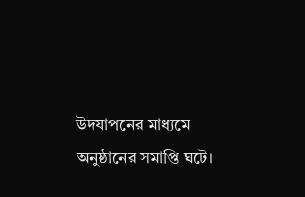উদযাপনের মাধ্যমে অনুষ্ঠানের সমাপ্তি ঘটে।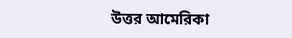উত্তর আমেরিকা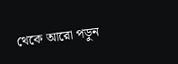থেকে আরো পড়ুন